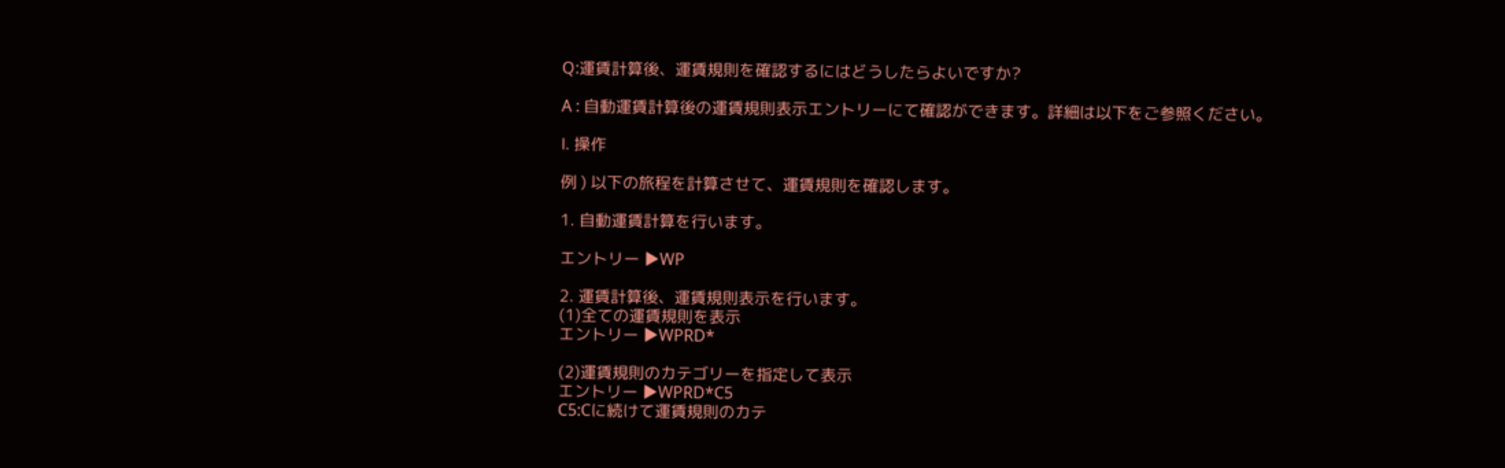Q:運賃計算後、運賃規則を確認するにはどうしたらよいですか?

A : 自動運賃計算後の運賃規則表示エントリーにて確認ができます。詳細は以下をご参照ください。

Ⅰ. 操作

例 ) 以下の旅程を計算させて、運賃規則を確認します。

1. 自動運賃計算を行います。

エントリー ▶WP

2. 運賃計算後、運賃規則表示を行います。
(1)全ての運賃規則を表示
エントリー ▶WPRD*

(2)運賃規則のカテゴリーを指定して表示
エントリー ▶WPRD*C5
C5:Cに続けて運賃規則のカテ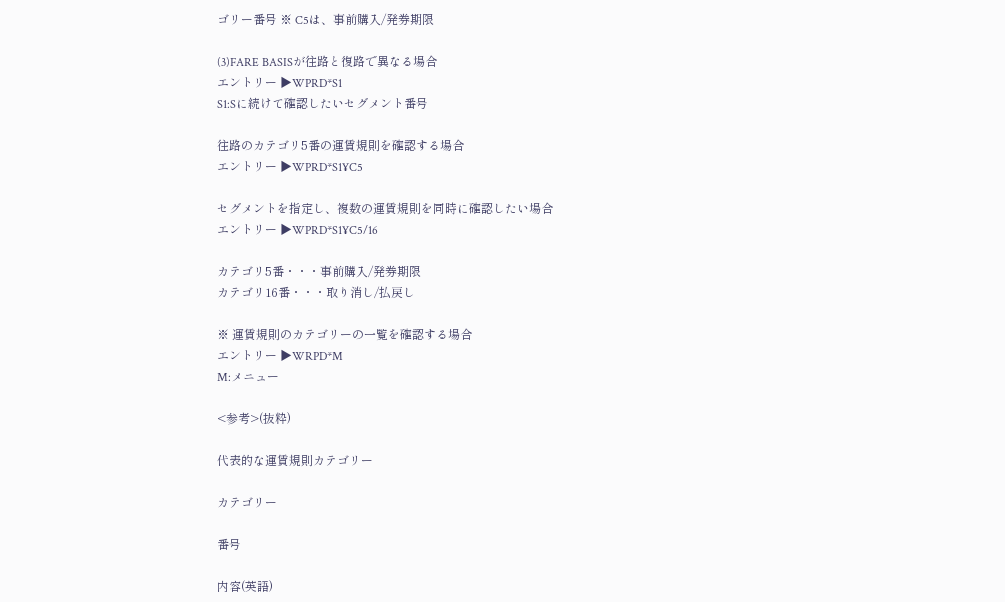ゴリー番号 ※ C5は、事前購入/発券期限

(3)FARE BASISが往路と復路で異なる場合
エントリー ▶WPRD*S1
S1:Sに続けて確認したいセグメント番号

往路のカテゴリ5番の運賃規則を確認する場合
エントリー ▶WPRD*S1¥C5

セグメントを指定し、複数の運賃規則を同時に確認したい場合
エントリー ▶WPRD*S1¥C5/16

カテゴリ5番・・・事前購入/発券期限
カテゴリ16番・・・取り消し/払戻し

※ 運賃規則のカテゴリーの一覧を確認する場合
エントリー ▶WRPD*M
M:メニュー

<参考>(抜粋)

代表的な運賃規則カテゴリー

カテゴリー

番号

内容(英語)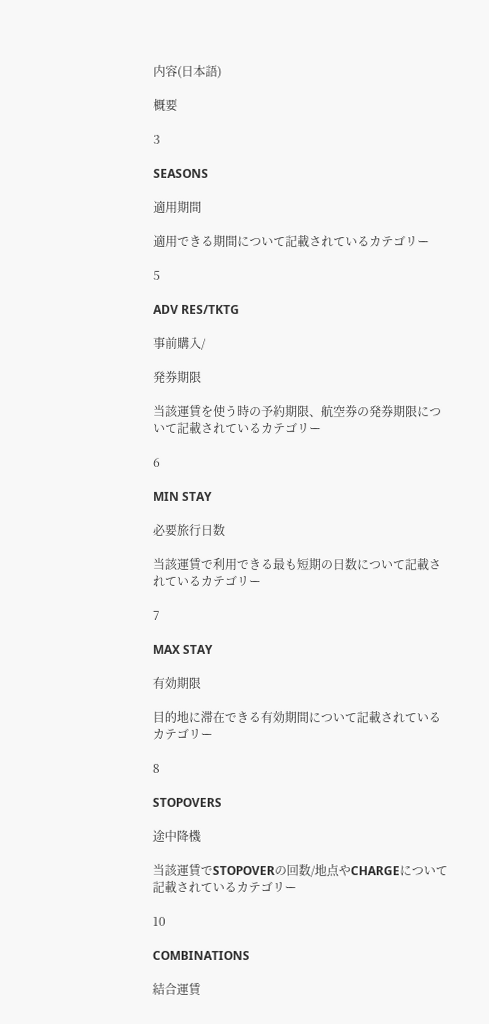内容(日本語)

概要

3

SEASONS

適用期間

適用できる期間について記載されているカテゴリー

5

ADV RES/TKTG

事前購入/

発券期限

当該運賃を使う時の予約期限、航空券の発券期限について記載されているカテゴリー

6

MIN STAY

必要旅行日数

当該運賃で利用できる最も短期の日数について記載されているカテゴリー

7

MAX STAY

有効期限

目的地に滞在できる有効期間について記載されているカテゴリー

8

STOPOVERS

途中降機

当該運賃でSTOPOVERの回数/地点やCHARGEについて記載されているカテゴリー

10

COMBINATIONS

結合運賃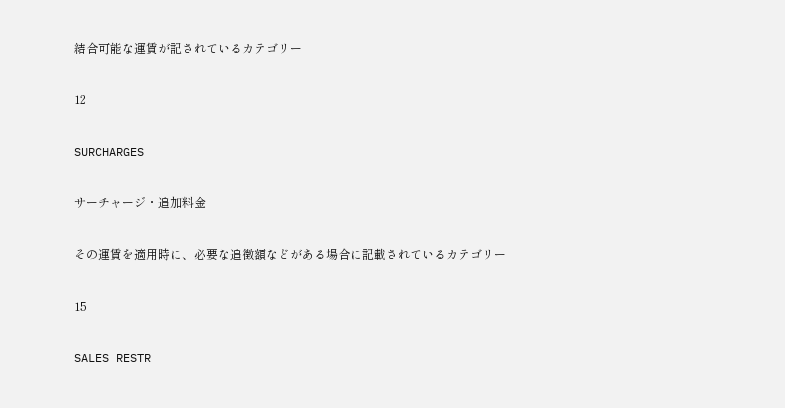結合可能な運賃が記されているカテゴリー

12

SURCHARGES

サーチャージ・追加料金

その運賃を適用時に、必要な追徴額などがある場合に記載されているカテゴリー

15

SALES RESTR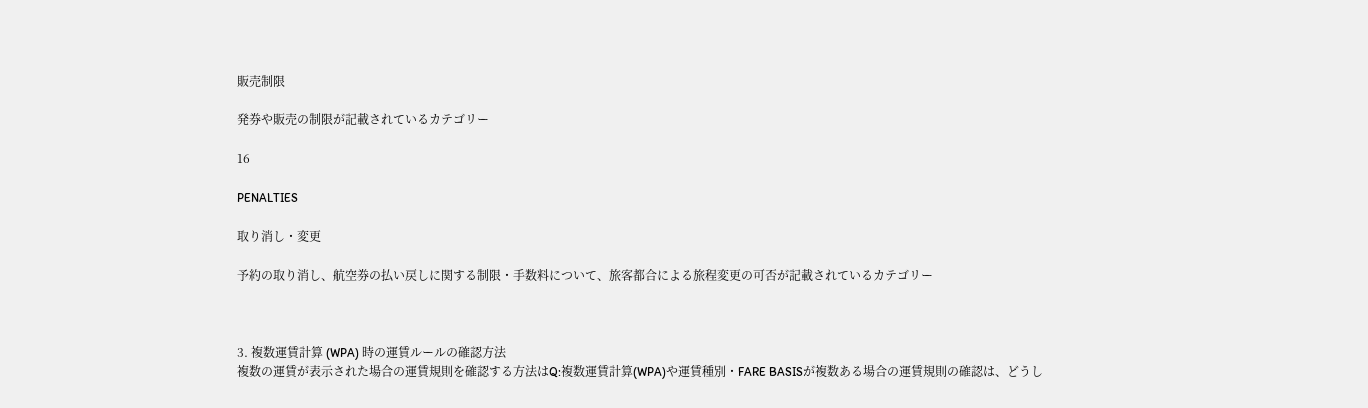販売制限

発券や販売の制限が記載されているカテゴリー

16

PENALTIES

取り消し・変更

予約の取り消し、航空券の払い戻しに関する制限・手数料について、旅客都合による旅程変更の可否が記載されているカテゴリー



3. 複数運賃計算 (WPA) 時の運賃ルールの確認方法
複数の運賃が表示された場合の運賃規則を確認する方法はQ:複数運賃計算(WPA)や運賃種別・FARE BASISが複数ある場合の運賃規則の確認は、どうし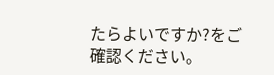たらよいですか?をご確認ください。